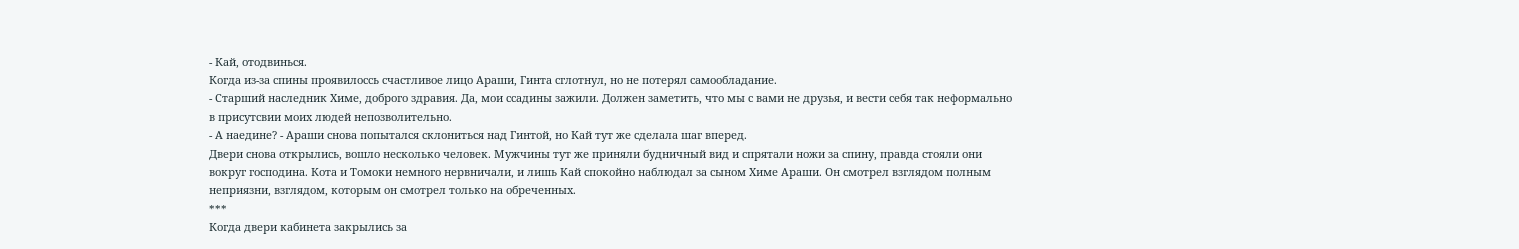- Кай, отодвинься.
Когда из-за спины проявилоссь счастливое лицо Араши, Гинта сглотнул, но не потерял самообладание.
- Старший наследник Химе, доброго здравия. Да, мои ссадины зажили. Должен заметить, что мы с вами не друзья, и вести себя так неформально в присутсвии моих людей непозволительно.
- А наедине? - Араши снова попытался склониться над Гинтой, но Кай тут же сделала шаг вперед.
Двери снова открылись, вошло несколько человек. Мужчины тут же приняли будничный вид и спрятали ножи за спину, правда стояли они вокруг господина. Кота и Томоки немного нервничали, и лишь Кай спокойно наблюдал за сыном Химе Араши. Он смотрел взглядом полным неприязни, взглядом, которым он смотрел только на обреченных.
***
Когда двери кабинета закрылись за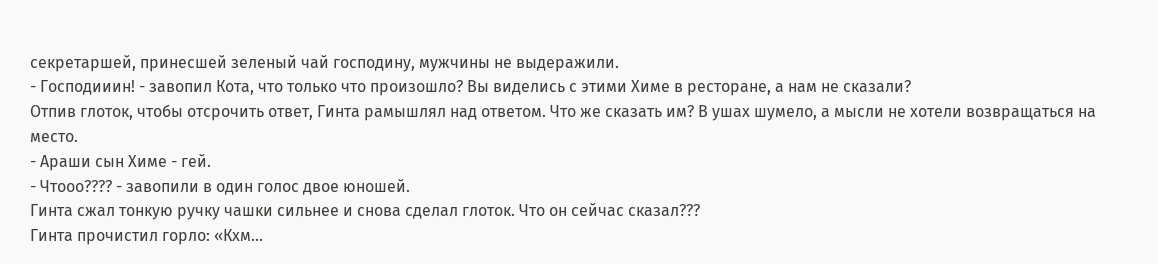секретаршей, принесшей зеленый чай господину, мужчины не выдеражили.
- Господииин! - завопил Кота, что только что произошло? Вы виделись с этими Химе в ресторане, а нам не сказали?
Отпив глоток, чтобы отсрочить ответ, Гинта рамышлял над ответом. Что же сказать им? В ушах шумело, а мысли не хотели возвращаться на место.
- Араши сын Химе - гей.
- Чтооо???? - завопили в один голос двое юношей.
Гинта сжал тонкую ручку чашки сильнее и снова сделал глоток. Что он сейчас сказал???
Гинта прочистил горло: «Кхм...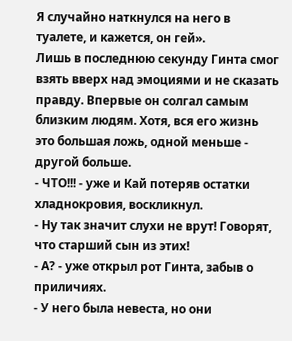Я случайно наткнулся на него в туалете, и кажется, он гей».
Лишь в последнюю секунду Гинта смог взять вверх над эмоциями и не сказать правду. Впервые он солгал самым близким людям. Хотя, вся его жизнь это большая ложь, одной меньше - другой больше.
- ЧТО!!! - уже и Кай потеряв остатки хладнокровия, воскликнул.
- Ну так значит слухи не врут! Говорят, что старший сын из этих!
- А? - уже открыл рот Гинта, забыв о приличиях.
- У него была невеста, но они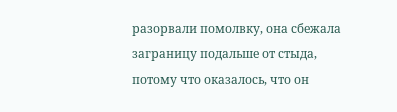разорвали помолвку, она сбежала заграницу подальше от стыда, потому что оказалось, что он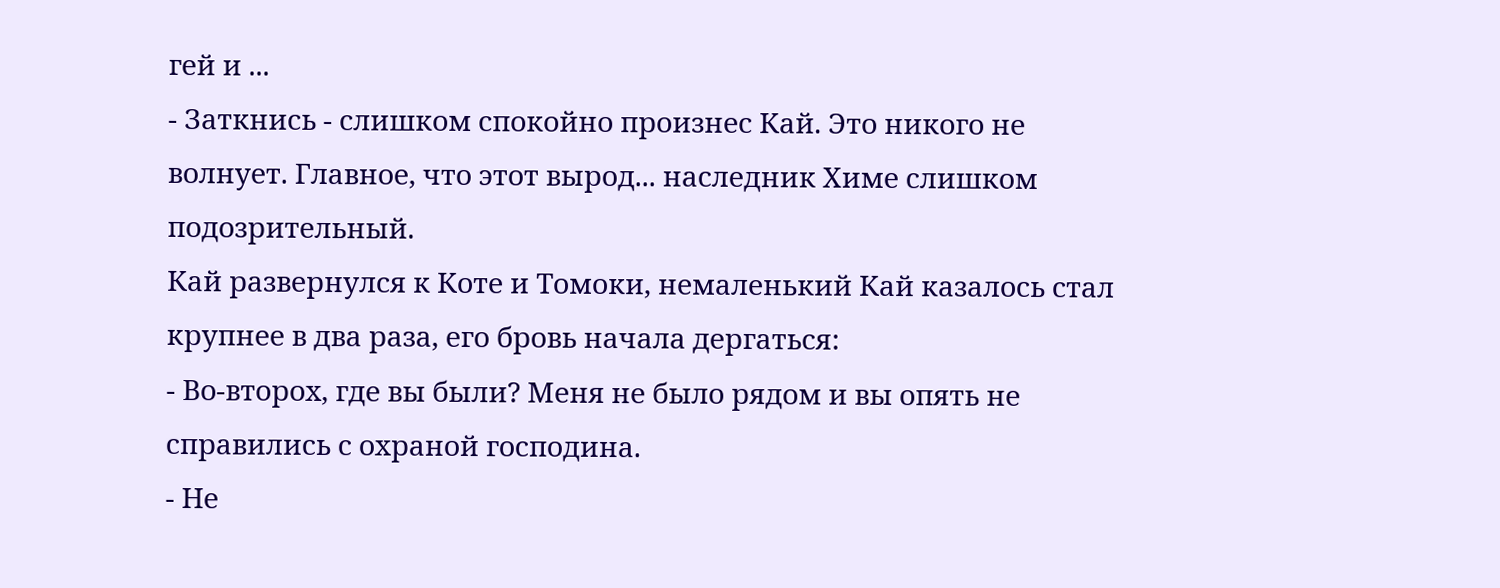гей и ...
- Заткнись - слишком спокойно произнес Кай. Это никого не волнует. Главное, что этот вырод... наследник Химе слишком подозрительный.
Кай развернулся к Коте и Томоки, немаленький Кай казалось стал крупнее в два раза, его бровь начала дергаться:
- Во-второх, где вы были? Меня не было рядом и вы опять не справились с охраной господина.
- Не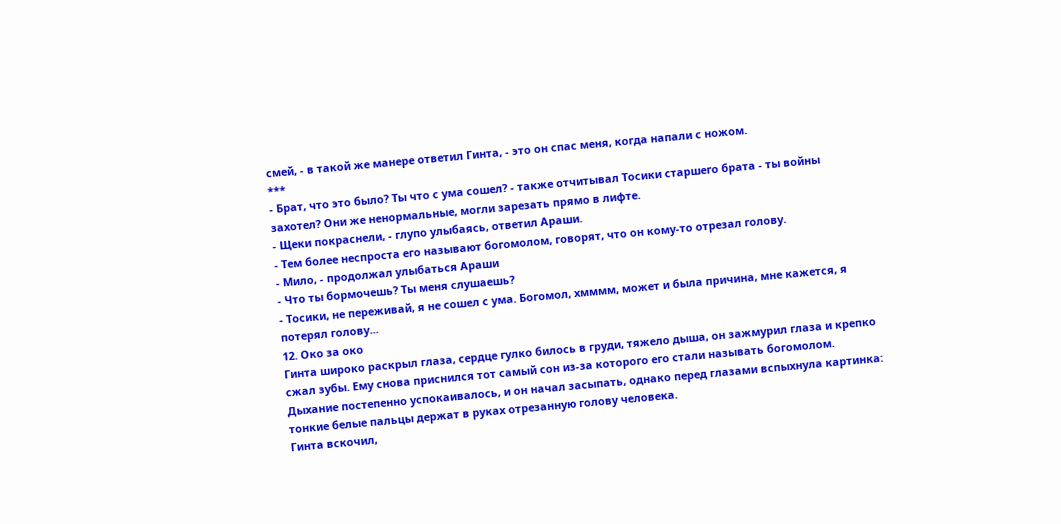смей, - в такой же манере ответил Гинта, - это он спас меня, когда напали с ножом.
***
- Брат, что это было? Ты что с ума сошел? - также отчитывал Тосики старшего брата - ты войны захотел? Они же ненормальные, могли зарезать прямо в лифте.
- Щеки покраснели, - глупо улыбаясь, ответил Араши.
- Тем более неспроста его называют богомолом, говорят, что он кому-то отрезал голову.
- Мило, - продолжал улыбаться Араши
- Что ты бормочешь? Ты меня слушаешь?
- Тосики, не переживай, я не сошел с ума. Богомол, хмммм, может и была причина, мне кажется, я потерял голову...
12. Око за око
Гинта широко раскрыл глаза, сердце гулко билось в груди, тяжело дыша, он зажмурил глаза и крепко сжал зубы. Ему снова приснился тот самый сон из-за которого его стали называть богомолом. Дыхание постепенно успокаивалось, и он начал засыпать, однако перед глазами вспыхнула картинка: тонкие белые пальцы держат в руках отрезанную голову человека.
Гинта вскочил,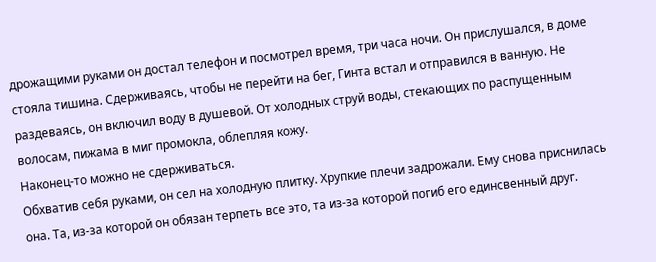дрожащими руками он достал телефон и посмотрел время, три часа ночи. Он прислушался, в доме стояла тишина. Сдерживаясь, чтобы не перейти на бег, Гинта встал и отправился в ванную. Не раздеваясь, он включил воду в душевой. От холодных струй воды, стекающих по распущенным волосам, пижама в миг промокла, облепляя кожу.
Наконец-то можно не сдерживаться.
Обхватив себя руками, он сел на холодную плитку. Хрупкие плечи задрожали. Ему снова приснилась она. Та, из-за которой он обязан терпеть все это, та из-за которой погиб его единсвенный друг.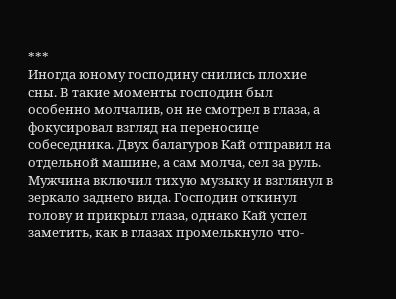***
Иногда юному господину снились плохие сны. В такие моменты господин был особенно молчалив, он не смотрел в глаза, а фокусировал взгляд на переносице собеседника. Двух балагуров Кай отправил на отдельной машине, а сам молча, сел за руль. Мужчина включил тихую музыку и взглянул в зеркало заднего вида. Господин откинул голову и прикрыл глаза, однако Кай успел заметить, как в глазах промелькнуло что-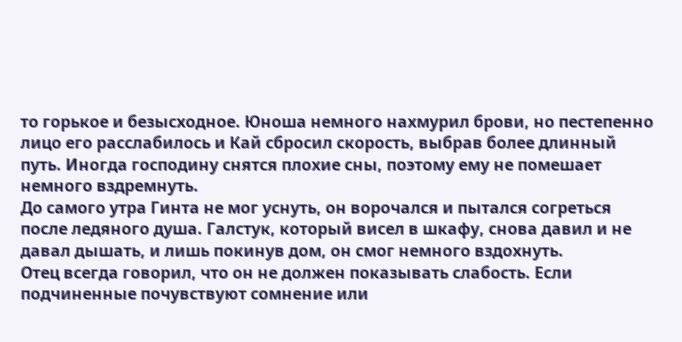то горькое и безысходное. Юноша немного нахмурил брови, но пестепенно лицо его расслабилось и Кай сбросил скорость, выбрав более длинный путь. Иногда господину снятся плохие сны, поэтому ему не помешает немного вздремнуть.
До самого утра Гинта не мог уснуть, он ворочался и пытался согреться после ледяного душа. Галстук, который висел в шкафу, снова давил и не давал дышать, и лишь покинув дом, он смог немного вздохнуть.
Отец всегда говорил, что он не должен показывать слабость. Если подчиненные почувствуют сомнение или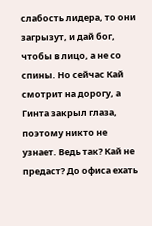слабость лидера, то они загрызут, и дай бог, чтобы в лицо, а не со спины. Но сейчас Кай смотрит на дорогу, а Гинта закрыл глаза, поэтому никто не узнает. Ведь так? Кай не предаст? До офиса ехать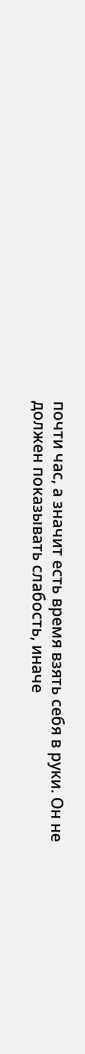почти час, а значит есть время взять себя в руки. Он не должен показывать слабость, иначе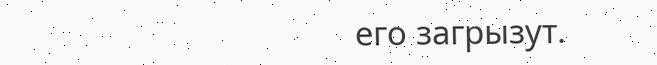его загрызут.